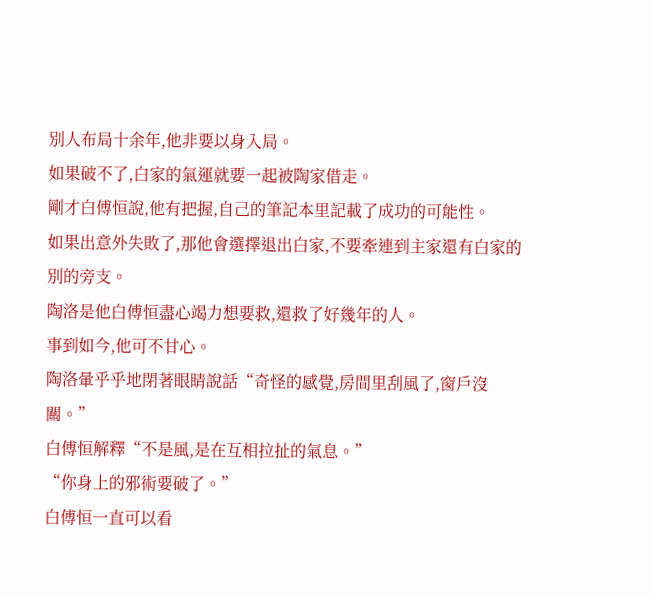別人布局十余年,他非要以身入局。
如果破不了,白家的氣運就要一起被陶家借走。
剛才白傅恒說,他有把握,自己的筆記本里記載了成功的可能性。
如果出意外失敗了,那他會選擇退出白家,不要牽連到主家還有白家的別的旁支。
陶洛是他白傅恒盡心竭力想要救,還救了好幾年的人。
事到如今,他可不甘心。
陶洛暈乎乎地閉著眼睛說話“奇怪的感覺,房間里刮風了,窗戶沒關。”
白傅恒解釋“不是風,是在互相拉扯的氣息。”
“你身上的邪術要破了。”
白傅恒一直可以看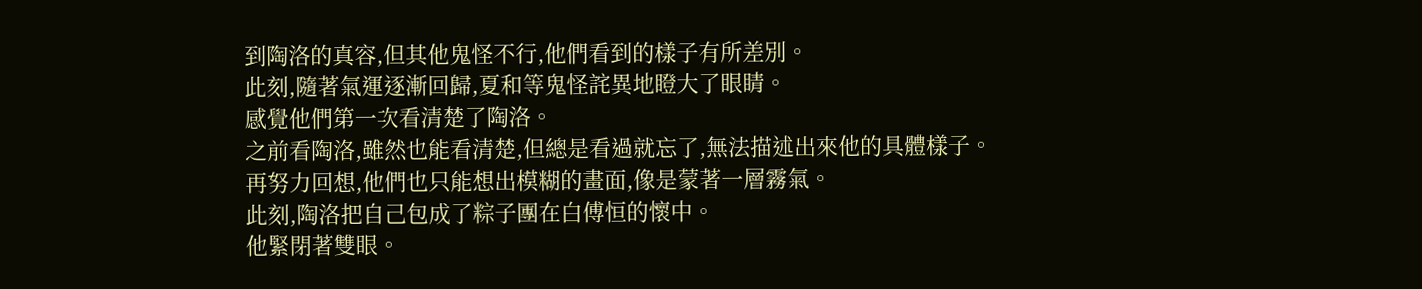到陶洛的真容,但其他鬼怪不行,他們看到的樣子有所差別。
此刻,隨著氣運逐漸回歸,夏和等鬼怪詫異地瞪大了眼睛。
感覺他們第一次看清楚了陶洛。
之前看陶洛,雖然也能看清楚,但總是看過就忘了,無法描述出來他的具體樣子。
再努力回想,他們也只能想出模糊的畫面,像是蒙著一層霧氣。
此刻,陶洛把自己包成了粽子團在白傅恒的懷中。
他緊閉著雙眼。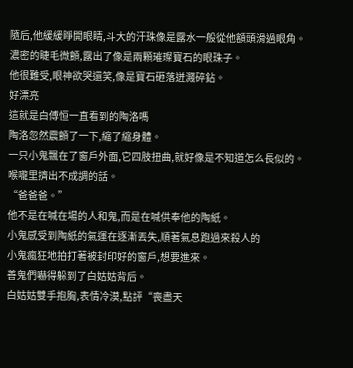隨后,他緩緩睜開眼睛,斗大的汗珠像是露水一般從他額頭滑過眼角。
濃密的睫毛微顫,露出了像是兩顆璀璨寶石的眼珠子。
他很難受,眼神欲哭還笑,像是寶石砸落迸濺碎鉆。
好漂亮
這就是白傅恒一直看到的陶洛嗎
陶洛忽然震顫了一下,縮了縮身體。
一只小鬼飄在了窗戶外面,它四肢扭曲,就好像是不知道怎么長似的。
喉嚨里擠出不成調的話。
“爸爸爸。”
他不是在喊在場的人和鬼,而是在喊供奉他的陶紙。
小鬼感受到陶紙的氣運在逐漸丟失,順著氣息跑過來殺人的
小鬼瘋狂地拍打著被封印好的窗戶,想要進來。
善鬼們嚇得躲到了白姑姑背后。
白姑姑雙手抱胸,表情冷漠,點評“喪盡天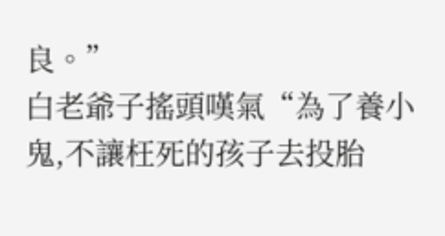良。”
白老爺子搖頭嘆氣“為了養小鬼,不讓枉死的孩子去投胎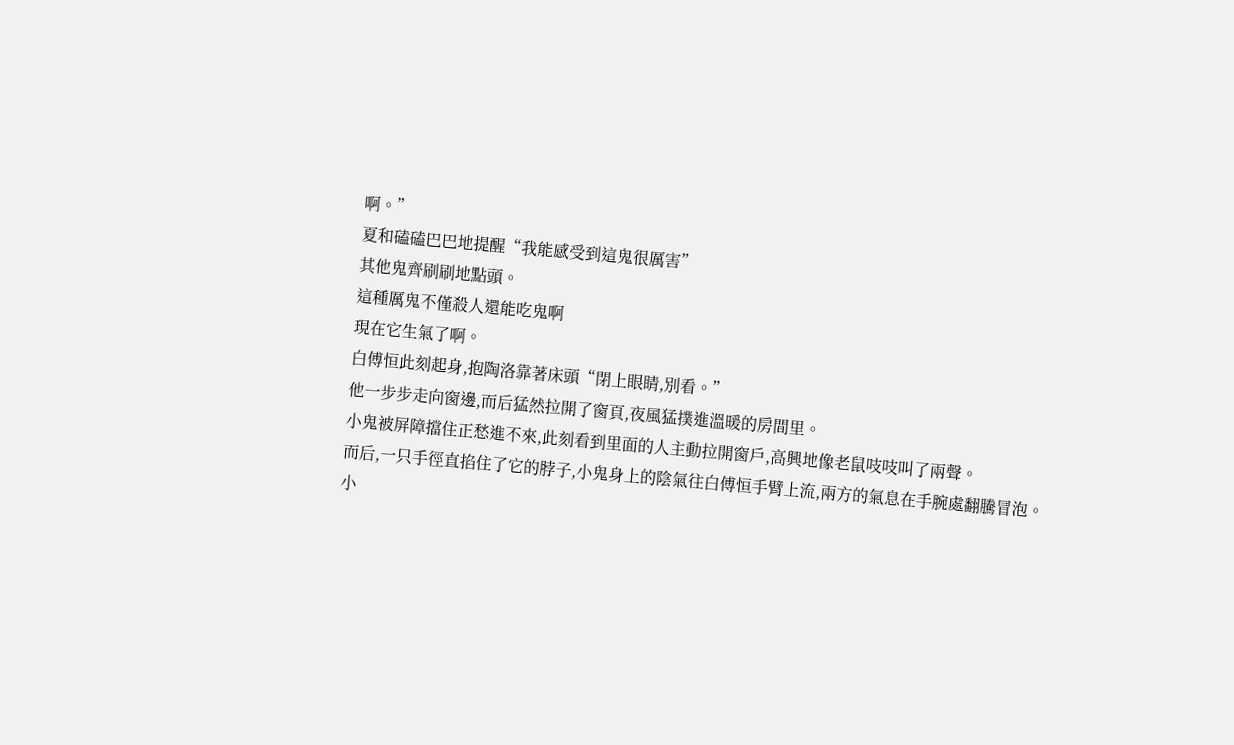啊。”
夏和磕磕巴巴地提醒“我能感受到這鬼很厲害”
其他鬼齊刷刷地點頭。
這種厲鬼不僅殺人還能吃鬼啊
現在它生氣了啊。
白傅恒此刻起身,抱陶洛靠著床頭“閉上眼睛,別看。”
他一步步走向窗邊,而后猛然拉開了窗頁,夜風猛撲進溫暖的房間里。
小鬼被屏障擋住正愁進不來,此刻看到里面的人主動拉開窗戶,高興地像老鼠吱吱叫了兩聲。
而后,一只手徑直掐住了它的脖子,小鬼身上的陰氣往白傅恒手臂上流,兩方的氣息在手腕處翻騰冒泡。
小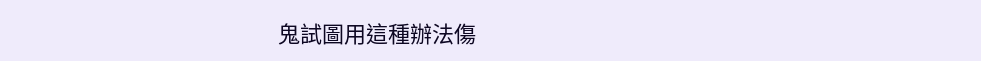鬼試圖用這種辦法傷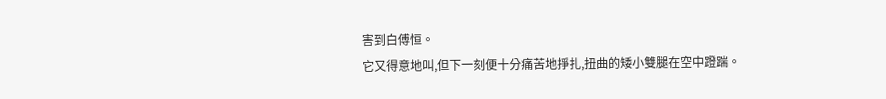害到白傅恒。
它又得意地叫,但下一刻便十分痛苦地掙扎,扭曲的矮小雙腿在空中蹬踹。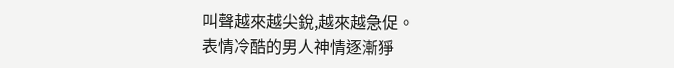叫聲越來越尖銳,越來越急促。
表情冷酷的男人神情逐漸猙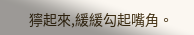獰起來,緩緩勾起嘴角。